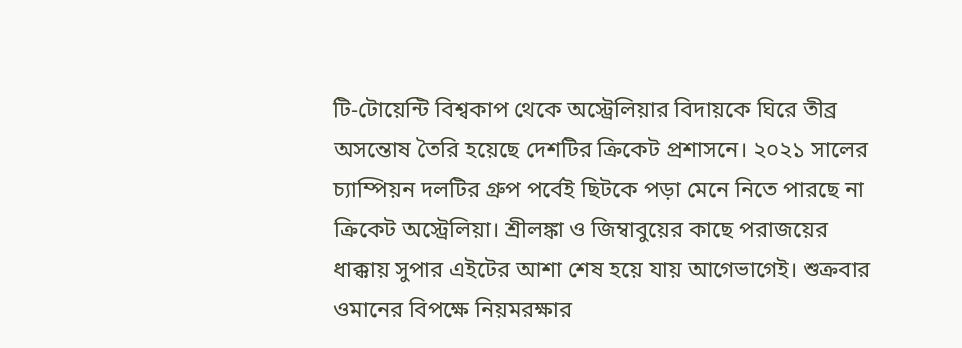টি-টোয়েন্টি বিশ্বকাপ থেকে অস্ট্রেলিয়ার বিদায়কে ঘিরে তীব্র অসন্তোষ তৈরি হয়েছে দেশটির ক্রিকেট প্রশাসনে। ২০২১ সালের চ্যাম্পিয়ন দলটির গ্রুপ পর্বেই ছিটকে পড়া মেনে নিতে পারছে না ক্রিকেট অস্ট্রেলিয়া। শ্রীলঙ্কা ও জিম্বাবুয়ের কাছে পরাজয়ের ধাক্কায় সুপার এইটের আশা শেষ হয়ে যায় আগেভাগেই। শুক্রবার ওমানের বিপক্ষে নিয়মরক্ষার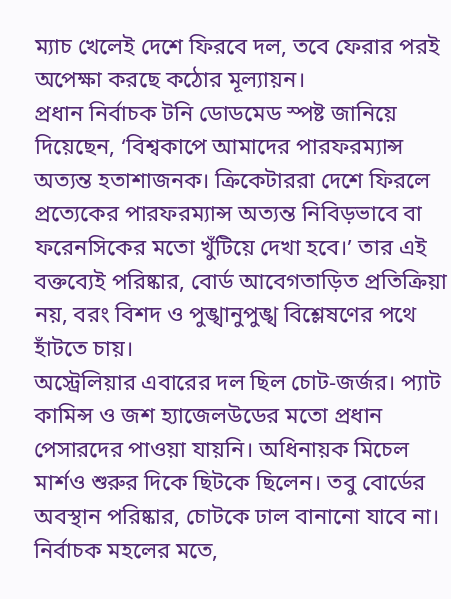ম্যাচ খেলেই দেশে ফিরবে দল, তবে ফেরার পরই অপেক্ষা করছে কঠোর মূল্যায়ন।
প্রধান নির্বাচক টনি ডোডমেড স্পষ্ট জানিয়ে দিয়েছেন, ‘বিশ্বকাপে আমাদের পারফরম্যান্স অত্যন্ত হতাশাজনক। ক্রিকেটাররা দেশে ফিরলে প্রত্যেকের পারফরম্যান্স অত্যন্ত নিবিড়ভাবে বা ফরেনসিকের মতো খুঁটিয়ে দেখা হবে।’ তার এই বক্তব্যেই পরিষ্কার, বোর্ড আবেগতাড়িত প্রতিক্রিয়া নয়, বরং বিশদ ও পুঙ্খানুপুঙ্খ বিশ্লেষণের পথে হাঁটতে চায়।
অস্ট্রেলিয়ার এবারের দল ছিল চোট-জর্জর। প্যাট কামিন্স ও জশ হ্যাজেলউডের মতো প্রধান পেসারদের পাওয়া যায়নি। অধিনায়ক মিচেল মার্শও শুরুর দিকে ছিটকে ছিলেন। তবু বোর্ডের অবস্থান পরিষ্কার, চোটকে ঢাল বানানো যাবে না। নির্বাচক মহলের মতে,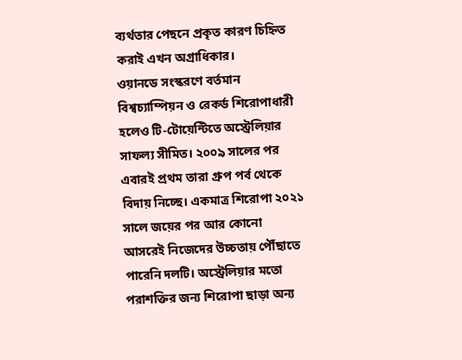ব্যর্থতার পেছনে প্রকৃত কারণ চিহ্নিত করাই এখন অগ্রাধিকার।
ওয়ানডে সংস্করণে বর্তমান বিশ্বচ্যাম্পিয়ন ও রেকর্ড শিরোপাধারী হলেও টি-টোয়েন্টিতে অস্ট্রেলিয়ার সাফল্য সীমিত। ২০০৯ সালের পর এবারই প্রথম তারা গ্রুপ পর্ব থেকে বিদায় নিচ্ছে। একমাত্র শিরোপা ২০২১ সালে জয়ের পর আর কোনো আসরেই নিজেদের উচ্চতায় পৌঁছাতে পারেনি দলটি। অস্ট্রেলিয়ার মতো পরাশক্তির জন্য শিরোপা ছাড়া অন্য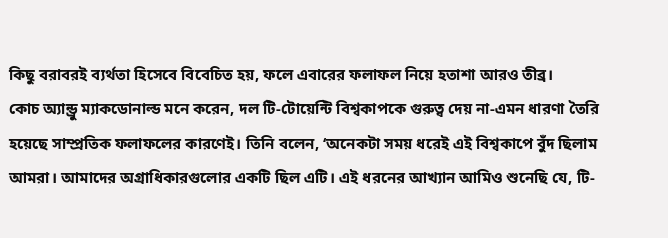কিছু বরাবরই ব্যর্থতা হিসেবে বিবেচিত হয়, ফলে এবারের ফলাফল নিয়ে হতাশা আরও তীব্র।
কোচ অ্যান্ড্রু ম্যাকডোনাল্ড মনে করেন, দল টি-টোয়েন্টি বিশ্বকাপকে গুরুত্ব দেয় না-এমন ধারণা তৈরি হয়েছে সাম্প্রতিক ফলাফলের কারণেই। তিনি বলেন, ‘অনেকটা সময় ধরেই এই বিশ্বকাপে বুঁদ ছিলাম আমরা। আমাদের অগ্রাধিকারগুলোর একটি ছিল এটি। এই ধরনের আখ্যান আমিও শুনেছি যে, টি-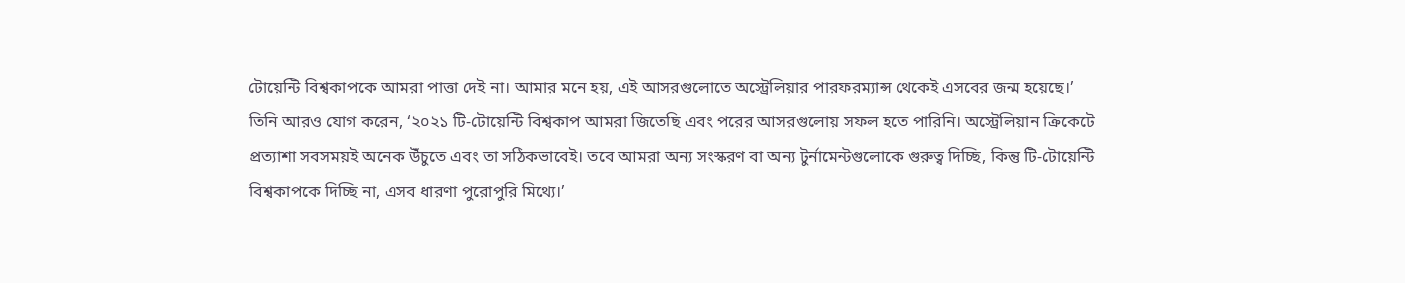টোয়েন্টি বিশ্বকাপকে আমরা পাত্তা দেই না। আমার মনে হয়, এই আসরগুলোতে অস্ট্রেলিয়ার পারফরম্যান্স থেকেই এসবের জন্ম হয়েছে।’
তিনি আরও যোগ করেন, ‘২০২১ টি-টোয়েন্টি বিশ্বকাপ আমরা জিতেছি এবং পরের আসরগুলোয় সফল হতে পারিনি। অস্ট্রেলিয়ান ক্রিকেটে প্রত্যাশা সবসময়ই অনেক উঁচুতে এবং তা সঠিকভাবেই। তবে আমরা অন্য সংস্করণ বা অন্য টুর্নামেন্টগুলোকে গুরুত্ব দিচ্ছি, কিন্তু টি-টোয়েন্টি বিশ্বকাপকে দিচ্ছি না, এসব ধারণা পুরোপুরি মিথ্যে।’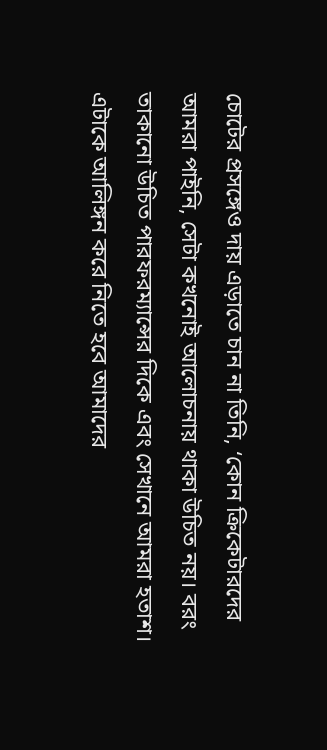চোটের প্রসঙ্গেও দায় এড়াতে চান না তিনি, ‘কোন ক্রিকেটারদের আমরা পাইনি, সেটা কখনোই আলোচনায় থাকা উচিত নয়। বরং তাকানো উচিত পারফরম্যান্সের দিকে এবং সেখানে আমরা হতাশ। এটাকে আলিঙ্গন করে নিতে হবে আমাদের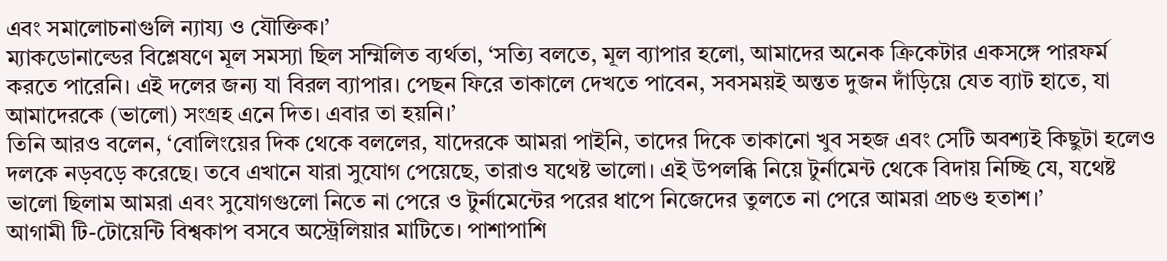এবং সমালোচনাগুলি ন্যায্য ও যৌক্তিক।’
ম্যাকডোনাল্ডের বিশ্লেষণে মূল সমস্যা ছিল সম্মিলিত ব্যর্থতা, ‘সত্যি বলতে, মূল ব্যাপার হলো, আমাদের অনেক ক্রিকেটার একসঙ্গে পারফর্ম করতে পারেনি। এই দলের জন্য যা বিরল ব্যাপার। পেছন ফিরে তাকালে দেখতে পাবেন, সবসময়ই অন্তত দুজন দাঁড়িয়ে যেত ব্যাট হাতে, যা আমাদেরকে (ভালো) সংগ্রহ এনে দিত। এবার তা হয়নি।’
তিনি আরও বলেন, ‘বোলিংয়ের দিক থেকে বললের, যাদেরকে আমরা পাইনি, তাদের দিকে তাকানো খুব সহজ এবং সেটি অবশ্যই কিছুটা হলেও দলকে নড়বড়ে করেছে। তবে এখানে যারা সুযোগ পেয়েছে, তারাও যথেষ্ট ভালো। এই উপলব্ধি নিয়ে টুর্নামেন্ট থেকে বিদায় নিচ্ছি যে, যথেষ্ট ভালো ছিলাম আমরা এবং সুযোগগুলো নিতে না পেরে ও টুর্নামেন্টের পরের ধাপে নিজেদের তুলতে না পেরে আমরা প্রচণ্ড হতাশ।’
আগামী টি-টোয়েন্টি বিশ্বকাপ বসবে অস্ট্রেলিয়ার মাটিতে। পাশাপাশি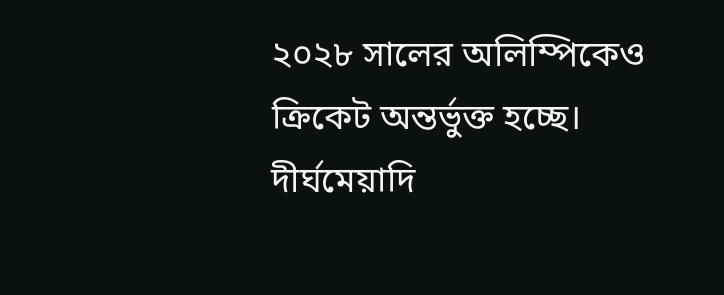২০২৮ সালের অলিম্পিকেও ক্রিকেট অন্তর্ভুক্ত হচ্ছে। দীর্ঘমেয়াদি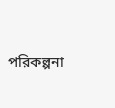পরিকল্পনা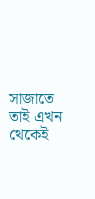সাজাতে তাই এখন থেকেই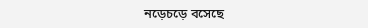নড়েচড়ে বসেছে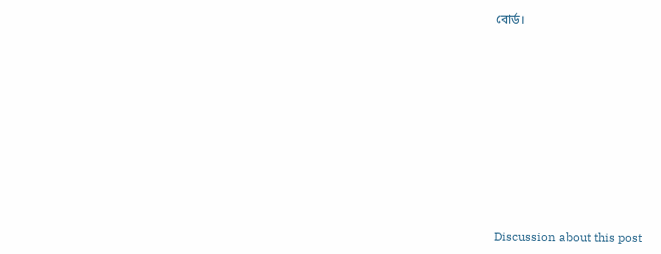বোর্ড।










Discussion about this post